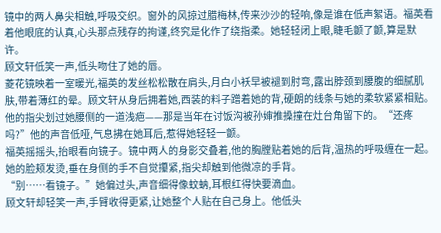镜中的两人鼻尖相触,呼吸交织。窗外的风掠过腊梅林,传来沙沙的轻响,像是谁在低声絮语。福英看着他眼底的认真,心头那点残存的拘谨,终究是化作了绕指柔。她轻轻闭上眼,睫毛颤了颤,算是默许。
顾文轩低笑一声,低头吻住了她的唇。
菱花镜映着一室暖光,福英的发丝松松散在肩头,月白小袄早被褪到肘弯,露出脖颈到腰腹的细腻肌肤,带着薄红的晕。顾文轩从身后拥着她,西装的料子蹭着她的背,硬朗的线条与她的柔软紧紧相贴。
他的指尖划过她腰侧的一道浅疤——那是当年在讨饭沟被孙婶推搡撞在灶台角留下的。“还疼吗?”他的声音低哑,气息拂在她耳后,惹得她轻轻一颤。
福英摇摇头,抬眼看向镜子。镜中两人的身影交叠着,他的胸膛贴着她的后背,温热的呼吸缠在一起。她的脸颊发烫,垂在身侧的手不自觉攥紧,指尖却触到他微凉的手背。
“别……看镜子。”她偏过头,声音细得像蚊蚋,耳根红得快要滴血。
顾文轩却轻笑一声,手臂收得更紧,让她整个人贴在自己身上。他低头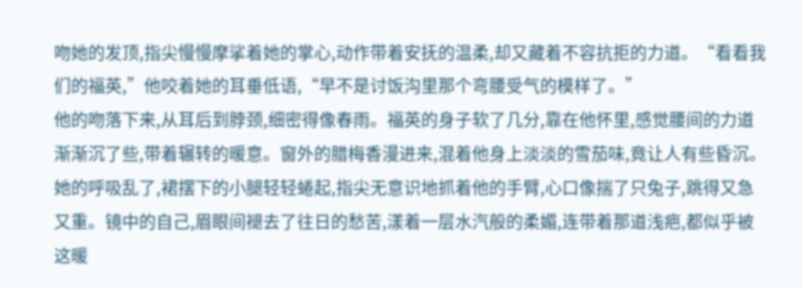吻她的发顶,指尖慢慢摩挲着她的掌心,动作带着安抚的温柔,却又藏着不容抗拒的力道。“看看我们的福英,”他咬着她的耳垂低语,“早不是讨饭沟里那个弯腰受气的模样了。”
他的吻落下来,从耳后到脖颈,细密得像春雨。福英的身子软了几分,靠在他怀里,感觉腰间的力道渐渐沉了些,带着辗转的暖意。窗外的腊梅香漫进来,混着他身上淡淡的雪茄味,竟让人有些昏沉。
她的呼吸乱了,裙摆下的小腿轻轻蜷起,指尖无意识地抓着他的手臂,心口像揣了只兔子,跳得又急又重。镜中的自己,眉眼间褪去了往日的愁苦,漾着一层水汽般的柔媚,连带着那道浅疤,都似乎被这暖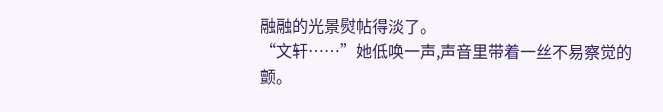融融的光景熨帖得淡了。
“文轩……”她低唤一声,声音里带着一丝不易察觉的颤。